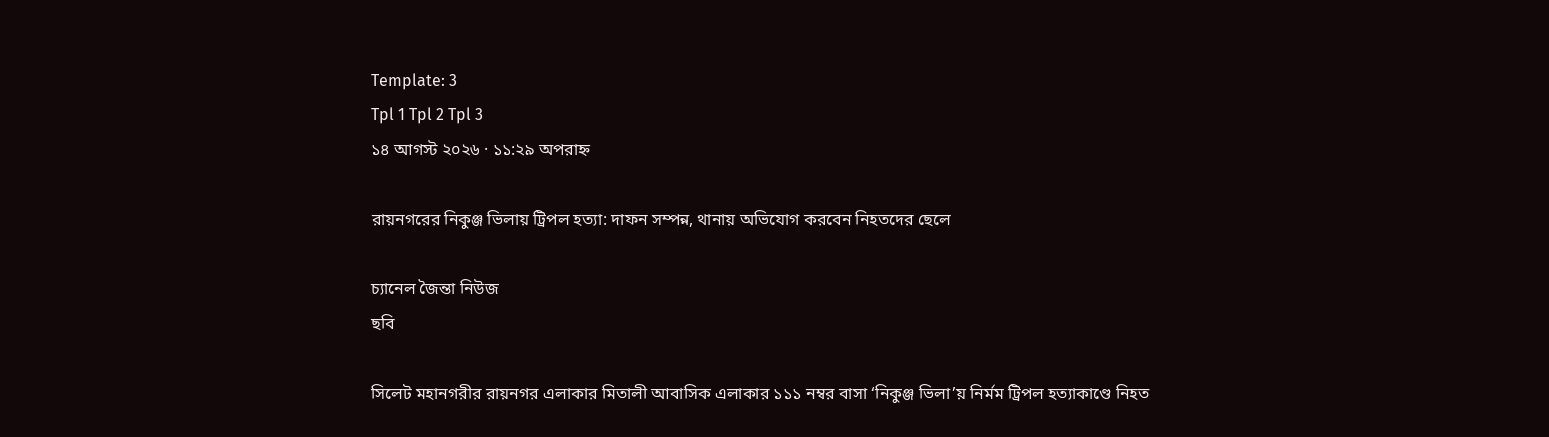Template: 3
Tpl 1 Tpl 2 Tpl 3
১৪ আগস্ট ২০২৬ · ১১:২৯ অপরাহ্ন

রায়নগরের নিকুঞ্জ ভিলায় ট্রিপল হত্যা: দাফন সম্পন্ন, থানায় অভিযোগ করবেন নিহতদের ছেলে

চ্যানেল জৈন্তা নিউজ
ছবি

সিলেট মহানগরীর রায়নগর এলাকার মিতালী আবাসিক এলাকার ১১১ নম্বর বাসা ‘নিকুঞ্জ ভিলা’য় নির্মম ট্রিপল হত্যাকাণ্ডে নিহত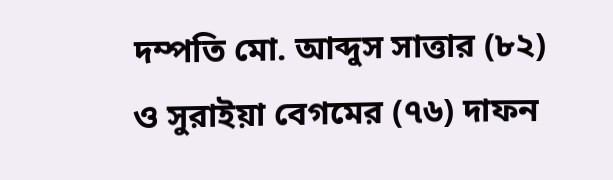দম্পতি মো. আব্দুস সাত্তার (৮২) ও সুরাইয়া বেগমের (৭৬) দাফন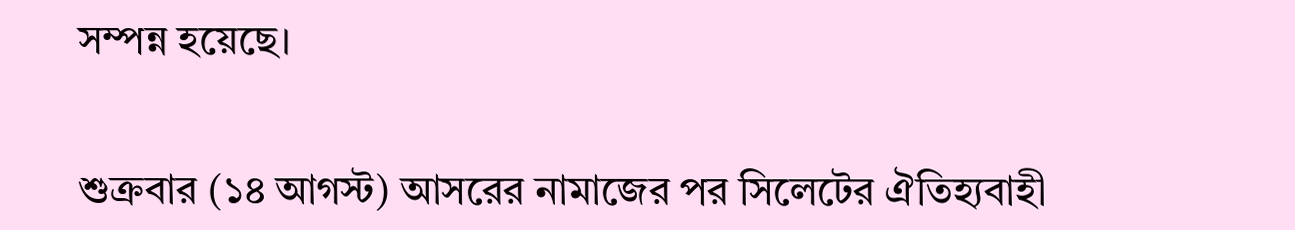সম্পন্ন হয়েছে।


শুক্রবার (১৪ আগস্ট) আসরের নামাজের পর সিলেটের ঐতিহ্যবাহী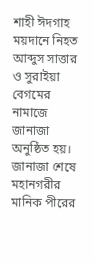শাহী ঈদগাহ ময়দানে নিহত আব্দুস সাত্তার ও সুরাইয়া বেগমের নামাজে জানাজা অনুষ্ঠিত হয়। জানাজা শেষে মহানগরীর মানিক পীরের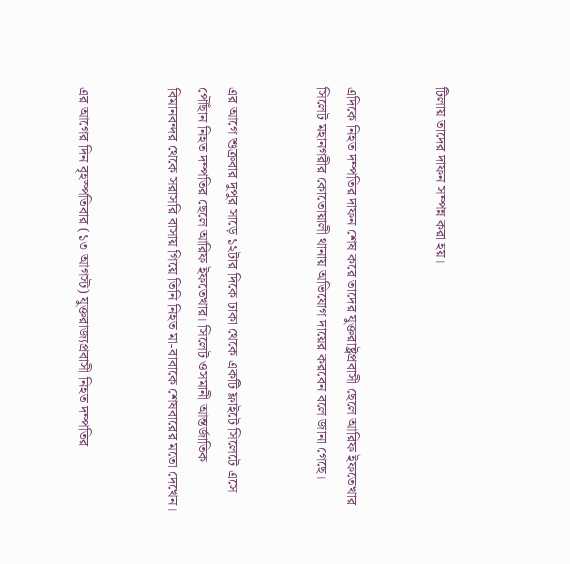টিলায় তাদের দাফন সম্পন্ন করা হয়।


এদিকে নিহত দম্পতির দাফন শেষ করে তাদের যুক্তরাষ্ট্রপ্রবাসী ছেলে আরিফ ইফতেখার সিলেট মহানগরীর কোতোয়ালী থানায় অভিযোগ দায়ের করবেন বলে জানা গেছে।


এর আগে শুক্রবার দুপুর সাড়ে ১২টার দিকে ঢাকা থেকে একটি ফ্লাইটে সিলেটে এসে পৌঁছান নিহত দম্পতির ছেলে আরিফ ইফতেখার। সিলেট ওসমানী আন্তর্জাতিক বিমানবন্দর থেকে সরাসরি বাসায় গিয়ে তিনি নিহত মা-বাবাকে শেষবারের মতো দেখেন।


এর আগের দিন বৃহস্পতিবার (১৩ আগস্ট) যুক্তরাজ্যপ্রবাসী নিহত দম্পতির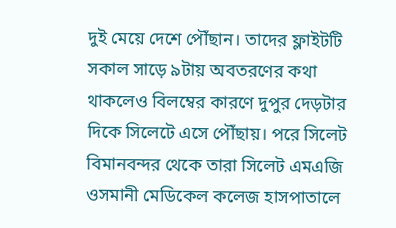দুই মেয়ে দেশে পৌঁছান। তাদের ফ্লাইটটি সকাল সাড়ে ৯টায় অবতরণের কথা থাকলেও বিলম্বের কারণে দুপুর দেড়টার দিকে সিলেটে এসে পৌঁছায়। পরে সিলেট বিমানবন্দর থেকে তারা সিলেট এমএজি ওসমানী মেডিকেল কলেজ হাসপাতালে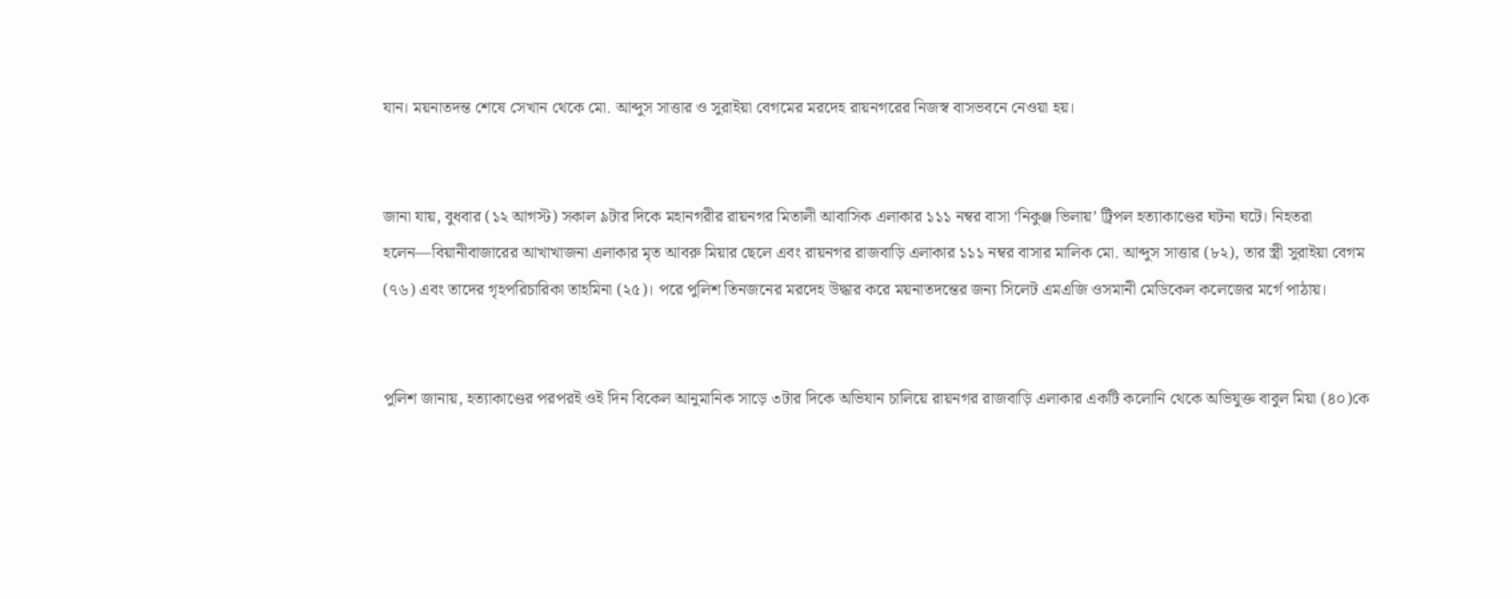যান। ময়নাতদন্ত শেষে সেখান থেকে মো. আব্দুস সাত্তার ও সুরাইয়া বেগমের মরদেহ রায়নগরের নিজস্ব বাসভবনে নেওয়া হয়।


জানা যায়, বুধবার (১২ আগস্ট) সকাল ৯টার দিকে মহানগরীর রায়নগর মিতালী আবাসিক এলাকার ১১১ নম্বর বাসা ‘নিকুঞ্জ ভিলায়’ ট্রিপল হত্যাকাণ্ডের ঘটনা ঘটে। নিহতরা হলেন—বিয়ানীবাজারের আখাখাজনা এলাকার মৃত আবরু মিয়ার ছেলে এবং রায়নগর রাজবাড়ি এলাকার ১১১ নম্বর বাসার মালিক মো. আব্দুস সাত্তার (৮২), তার স্ত্রী সুরাইয়া বেগম (৭৬) এবং তাদের গৃহপরিচারিকা তাহমিনা (২৫)। পরে পুলিশ তিনজনের মরদেহ উদ্ধার করে ময়নাতদন্তের জন্য সিলেট এমএজি ওসমানী মেডিকেল কলেজের মর্গে পাঠায়।


পুলিশ জানায়, হত্যাকাণ্ডের পরপরই ওই দিন বিকেল আনুমানিক সাড়ে ৩টার দিকে অভিযান চালিয়ে রায়নগর রাজবাড়ি এলাকার একটি কলোনি থেকে অভিযুক্ত বাবুল মিয়া (৪০)কে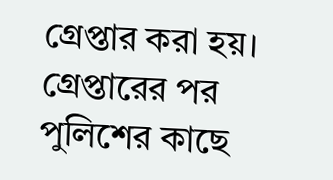গ্রেপ্তার করা হয়। গ্রেপ্তারের পর পুলিশের কাছে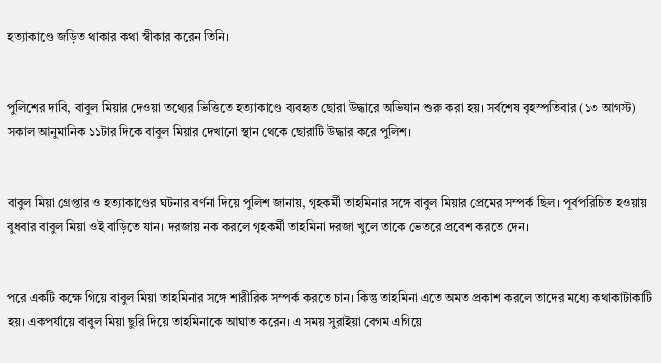হত্যাকাণ্ডে জড়িত থাকার কথা স্বীকার করেন তিনি।


পুলিশের দাবি, বাবুল মিয়ার দেওয়া তথ্যের ভিত্তিতে হত্যাকাণ্ডে ব্যবহৃত ছোরা উদ্ধারে অভিযান শুরু করা হয়। সর্বশেষ বৃহস্পতিবার (১৩ আগস্ট) সকাল আনুমানিক ১১টার দিকে বাবুল মিয়ার দেখানো স্থান থেকে ছোরাটি উদ্ধার করে পুলিশ।


বাবুল মিয়া গ্রেপ্তার ও হত্যাকাণ্ডের ঘটনার বর্ণনা দিয়ে পুলিশ জানায়, গৃহকর্মী তাহমিনার সঙ্গে বাবুল মিয়ার প্রেমের সম্পর্ক ছিল। পূর্বপরিচিত হওয়ায় বুধবার বাবুল মিয়া ওই বাড়িতে যান। দরজায় নক করলে গৃহকর্মী তাহমিনা দরজা খুলে তাকে ভেতরে প্রবেশ করতে দেন।


পরে একটি কক্ষে গিয়ে বাবুল মিয়া তাহমিনার সঙ্গে শারীরিক সম্পর্ক করতে চান। কিন্তু তাহমিনা এতে অমত প্রকাশ করলে তাদের মধ্যে কথাকাটাকাটি হয়। একপর্যায়ে বাবুল মিয়া ছুরি দিয়ে তাহমিনাকে আঘাত করেন। এ সময় সুরাইয়া বেগম এগিয়ে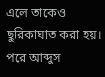এলে তাকেও ছুরিকাঘাত করা হয়। পরে আব্দুস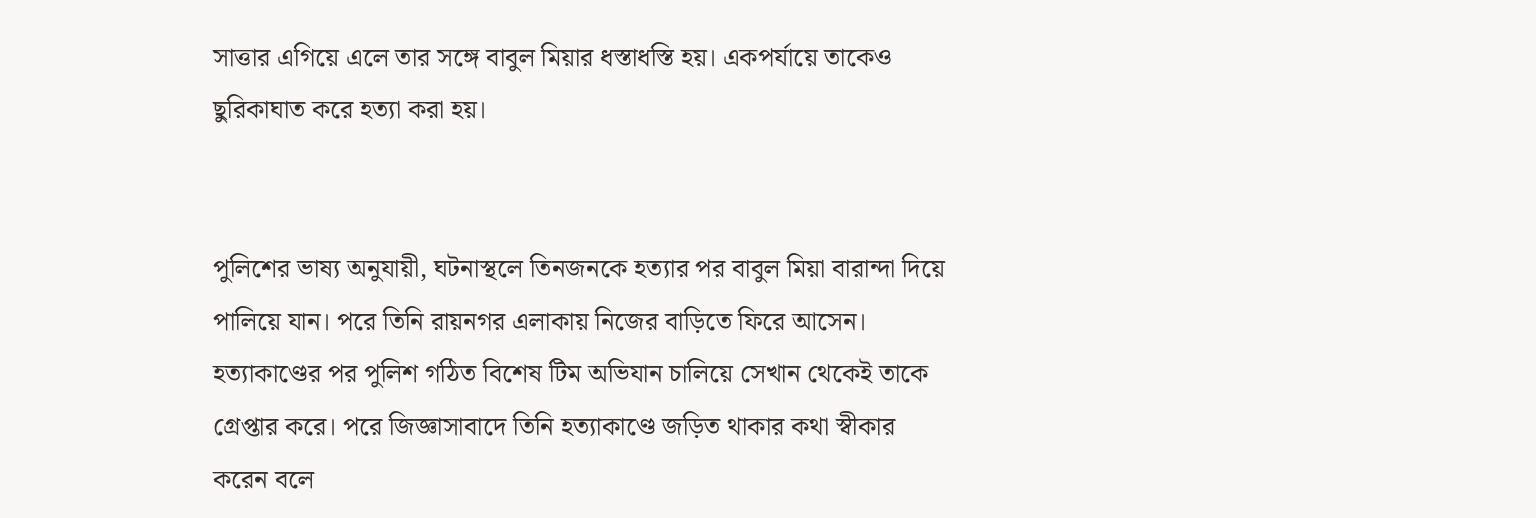সাত্তার এগিয়ে এলে তার সঙ্গে বাবুল মিয়ার ধস্তাধস্তি হয়। একপর্যায়ে তাকেও ছুরিকাঘাত করে হত্যা করা হয়।


পুলিশের ভাষ্য অনুযায়ী, ঘটনাস্থলে তিনজনকে হত্যার পর বাবুল মিয়া বারান্দা দিয়ে পালিয়ে যান। পরে তিনি রায়নগর এলাকায় নিজের বাড়িতে ফিরে আসেন। হত্যাকাণ্ডের পর পুলিশ গঠিত বিশেষ টিম অভিযান চালিয়ে সেখান থেকেই তাকে গ্রেপ্তার করে। পরে জিজ্ঞাসাবাদে তিনি হত্যাকাণ্ডে জড়িত থাকার কথা স্বীকার করেন বলে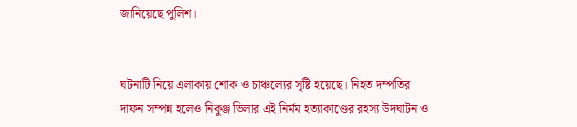জানিয়েছে পুলিশ।


ঘটনাটি নিয়ে এলাকায় শোক ও চাঞ্চল্যের সৃষ্টি হয়েছে। নিহত দম্পতির দাফন সম্পন্ন হলেও নিকুঞ্জ ভিলার এই নির্মম হত্যাকাণ্ডের রহস্য উদঘাটন ও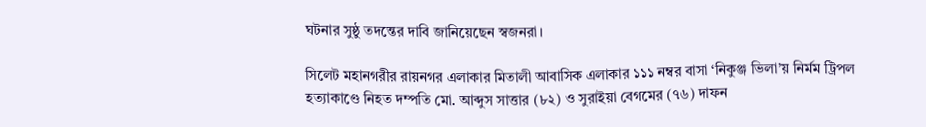ঘটনার সুষ্ঠু তদন্তের দাবি জানিয়েছেন স্বজনরা।

সিলেট মহানগরীর রায়নগর এলাকার মিতালী আবাসিক এলাকার ১১১ নম্বর বাসা ‘নিকুঞ্জ ভিলা’য় নির্মম ট্রিপল হত্যাকাণ্ডে নিহত দম্পতি মো. আব্দুস সাত্তার (৮২) ও সুরাইয়া বেগমের (৭৬) দাফন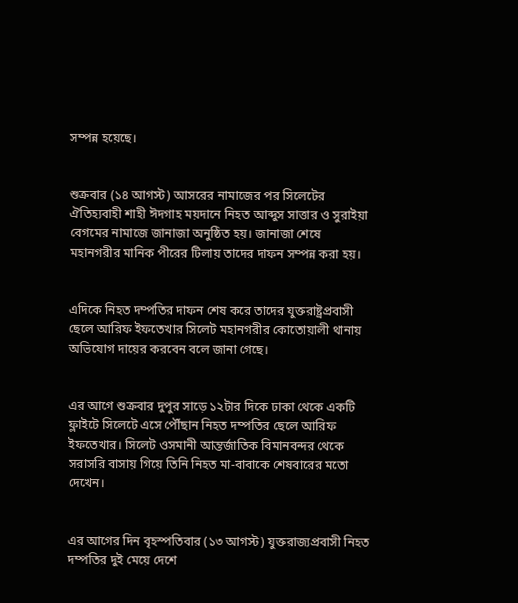সম্পন্ন হয়েছে।


শুক্রবার (১৪ আগস্ট) আসরের নামাজের পর সিলেটের ঐতিহ্যবাহী শাহী ঈদগাহ ময়দানে নিহত আব্দুস সাত্তার ও সুরাইয়া বেগমের নামাজে জানাজা অনুষ্ঠিত হয়। জানাজা শেষে মহানগরীর মানিক পীরের টিলায় তাদের দাফন সম্পন্ন করা হয়।


এদিকে নিহত দম্পতির দাফন শেষ করে তাদের যুক্তরাষ্ট্রপ্রবাসী ছেলে আরিফ ইফতেখার সিলেট মহানগরীর কোতোয়ালী থানায় অভিযোগ দায়ের করবেন বলে জানা গেছে।


এর আগে শুক্রবার দুপুর সাড়ে ১২টার দিকে ঢাকা থেকে একটি ফ্লাইটে সিলেটে এসে পৌঁছান নিহত দম্পতির ছেলে আরিফ ইফতেখার। সিলেট ওসমানী আন্তর্জাতিক বিমানবন্দর থেকে সরাসরি বাসায় গিয়ে তিনি নিহত মা-বাবাকে শেষবারের মতো দেখেন।


এর আগের দিন বৃহস্পতিবার (১৩ আগস্ট) যুক্তরাজ্যপ্রবাসী নিহত দম্পতির দুই মেয়ে দেশে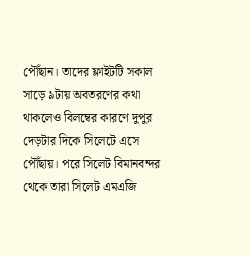পৌঁছান। তাদের ফ্লাইটটি সকাল সাড়ে ৯টায় অবতরণের কথা থাকলেও বিলম্বের কারণে দুপুর দেড়টার দিকে সিলেটে এসে পৌঁছায়। পরে সিলেট বিমানবন্দর থেকে তারা সিলেট এমএজি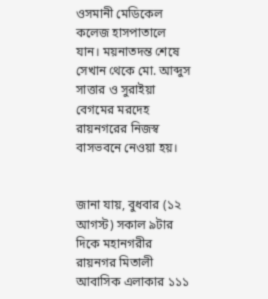ওসমানী মেডিকেল কলেজ হাসপাতালে যান। ময়নাতদন্ত শেষে সেখান থেকে মো. আব্দুস সাত্তার ও সুরাইয়া বেগমের মরদেহ রায়নগরের নিজস্ব বাসভবনে নেওয়া হয়।


জানা যায়, বুধবার (১২ আগস্ট) সকাল ৯টার দিকে মহানগরীর রায়নগর মিতালী আবাসিক এলাকার ১১১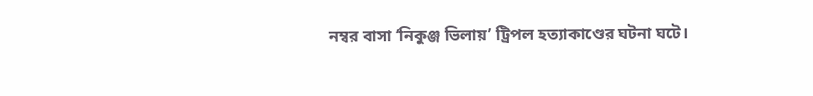নম্বর বাসা ‘নিকুঞ্জ ভিলায়’ ট্রিপল হত্যাকাণ্ডের ঘটনা ঘটে।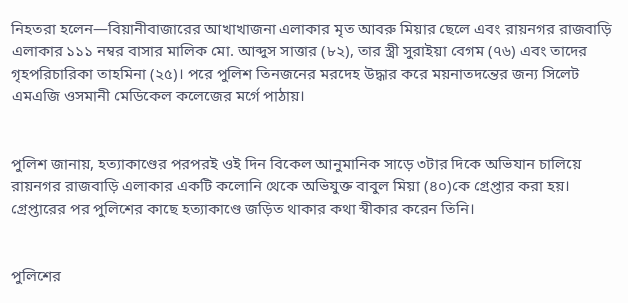নিহতরা হলেন—বিয়ানীবাজারের আখাখাজনা এলাকার মৃত আবরু মিয়ার ছেলে এবং রায়নগর রাজবাড়ি এলাকার ১১১ নম্বর বাসার মালিক মো. আব্দুস সাত্তার (৮২), তার স্ত্রী সুরাইয়া বেগম (৭৬) এবং তাদের গৃহপরিচারিকা তাহমিনা (২৫)। পরে পুলিশ তিনজনের মরদেহ উদ্ধার করে ময়নাতদন্তের জন্য সিলেট এমএজি ওসমানী মেডিকেল কলেজের মর্গে পাঠায়।


পুলিশ জানায়, হত্যাকাণ্ডের পরপরই ওই দিন বিকেল আনুমানিক সাড়ে ৩টার দিকে অভিযান চালিয়ে রায়নগর রাজবাড়ি এলাকার একটি কলোনি থেকে অভিযুক্ত বাবুল মিয়া (৪০)কে গ্রেপ্তার করা হয়। গ্রেপ্তারের পর পুলিশের কাছে হত্যাকাণ্ডে জড়িত থাকার কথা স্বীকার করেন তিনি।


পুলিশের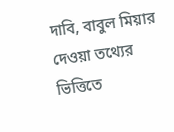দাবি, বাবুল মিয়ার দেওয়া তথ্যের ভিত্তিতে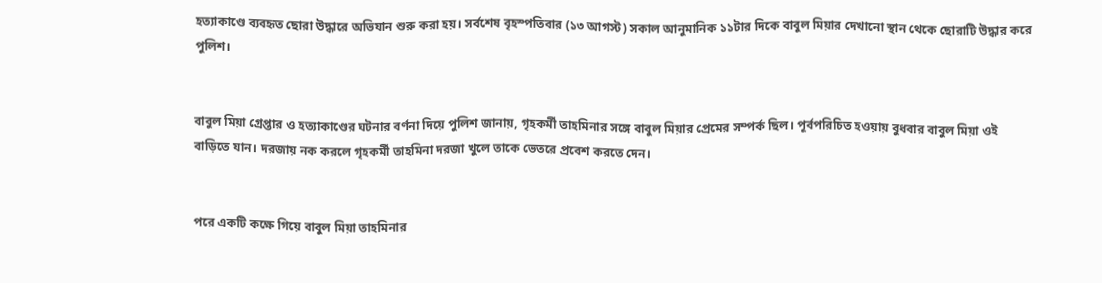হত্যাকাণ্ডে ব্যবহৃত ছোরা উদ্ধারে অভিযান শুরু করা হয়। সর্বশেষ বৃহস্পতিবার (১৩ আগস্ট) সকাল আনুমানিক ১১টার দিকে বাবুল মিয়ার দেখানো স্থান থেকে ছোরাটি উদ্ধার করে পুলিশ।


বাবুল মিয়া গ্রেপ্তার ও হত্যাকাণ্ডের ঘটনার বর্ণনা দিয়ে পুলিশ জানায়, গৃহকর্মী তাহমিনার সঙ্গে বাবুল মিয়ার প্রেমের সম্পর্ক ছিল। পূর্বপরিচিত হওয়ায় বুধবার বাবুল মিয়া ওই বাড়িতে যান। দরজায় নক করলে গৃহকর্মী তাহমিনা দরজা খুলে তাকে ভেতরে প্রবেশ করতে দেন।


পরে একটি কক্ষে গিয়ে বাবুল মিয়া তাহমিনার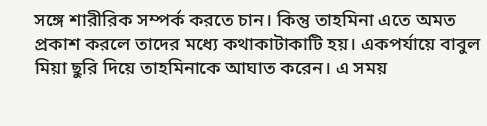সঙ্গে শারীরিক সম্পর্ক করতে চান। কিন্তু তাহমিনা এতে অমত প্রকাশ করলে তাদের মধ্যে কথাকাটাকাটি হয়। একপর্যায়ে বাবুল মিয়া ছুরি দিয়ে তাহমিনাকে আঘাত করেন। এ সময়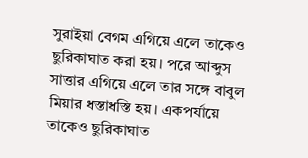সুরাইয়া বেগম এগিয়ে এলে তাকেও ছুরিকাঘাত করা হয়। পরে আব্দুস সাত্তার এগিয়ে এলে তার সঙ্গে বাবুল মিয়ার ধস্তাধস্তি হয়। একপর্যায়ে তাকেও ছুরিকাঘাত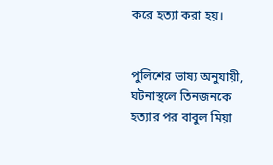করে হত্যা করা হয়।


পুলিশের ভাষ্য অনুযায়ী, ঘটনাস্থলে তিনজনকে হত্যার পর বাবুল মিয়া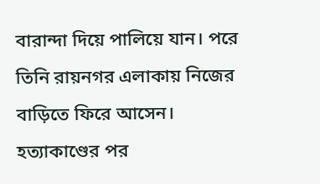বারান্দা দিয়ে পালিয়ে যান। পরে তিনি রায়নগর এলাকায় নিজের বাড়িতে ফিরে আসেন। হত্যাকাণ্ডের পর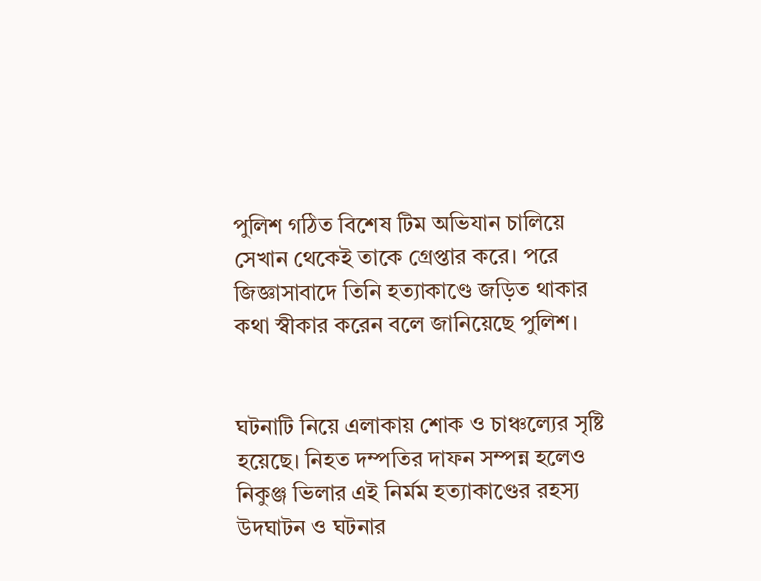পুলিশ গঠিত বিশেষ টিম অভিযান চালিয়ে সেখান থেকেই তাকে গ্রেপ্তার করে। পরে জিজ্ঞাসাবাদে তিনি হত্যাকাণ্ডে জড়িত থাকার কথা স্বীকার করেন বলে জানিয়েছে পুলিশ।


ঘটনাটি নিয়ে এলাকায় শোক ও চাঞ্চল্যের সৃষ্টি হয়েছে। নিহত দম্পতির দাফন সম্পন্ন হলেও নিকুঞ্জ ভিলার এই নির্মম হত্যাকাণ্ডের রহস্য উদঘাটন ও ঘটনার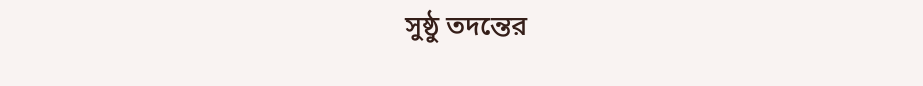সুষ্ঠু তদন্তের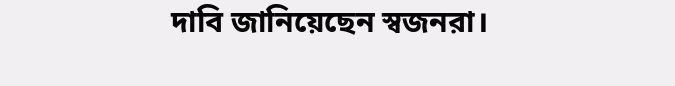দাবি জানিয়েছেন স্বজনরা।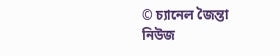© চ্যানেল জৈন্তা নিউজ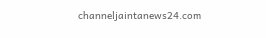channeljaintanews24.com